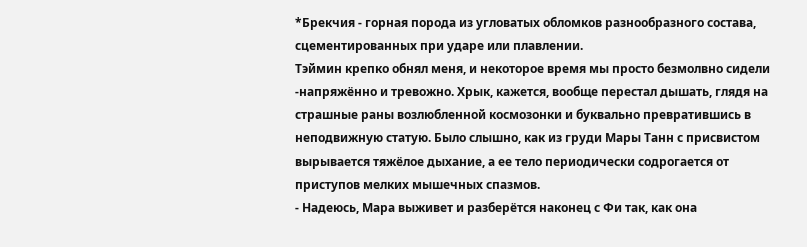*Брекчия - горная порода из угловатых обломков разнообразного состава, сцементированных при ударе или плавлении.
Тэймин крепко обнял меня, и некоторое время мы просто безмолвно сидели -напряжённо и тревожно. Хрык, кажется, вообще перестал дышать, глядя на страшные раны возлюбленной космозонки и буквально превратившись в неподвижную статую. Было слышно, как из груди Мары Танн с присвистом вырывается тяжёлое дыхание, а ее тело периодически содрогается от приступов мелких мышечных спазмов.
- Надеюсь, Мара выживет и разберётся наконец с Фи так, как она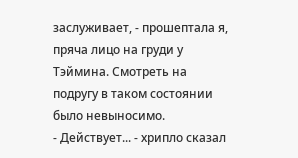заслуживает, - прошептала я, пряча лицо на груди у Тэймина. Смотреть на подругу в таком состоянии было невыносимо.
- Действует... - хрипло сказал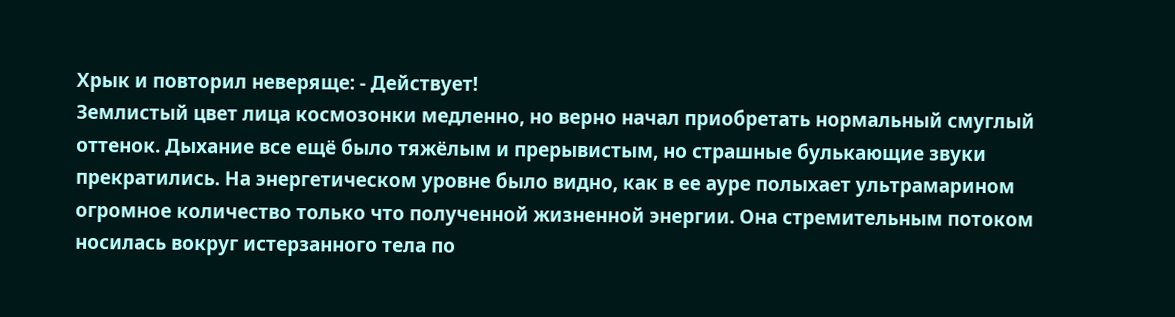Хрык и повторил неверяще: - Действует!
Землистый цвет лица космозонки медленно, но верно начал приобретать нормальный смуглый оттенок. Дыхание все ещё было тяжёлым и прерывистым, но страшные булькающие звуки прекратились. На энергетическом уровне было видно, как в ее ауре полыхает ультрамарином огромное количество только что полученной жизненной энергии. Она стремительным потоком носилась вокруг истерзанного тела по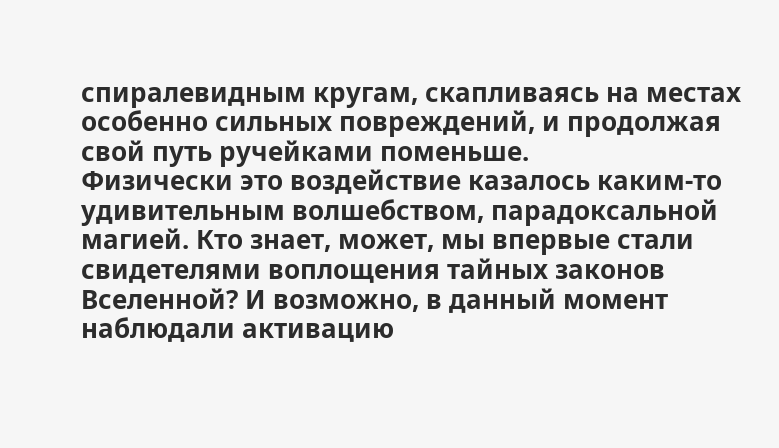спиралевидным кругам, скапливаясь на местах особенно сильных повреждений, и продолжая свой путь ручейками поменьше.
Физически это воздействие казалось каким-то удивительным волшебством, парадоксальной магией. Кто знает, может, мы впервые стали свидетелями воплощения тайных законов Вселенной? И возможно, в данный момент наблюдали активацию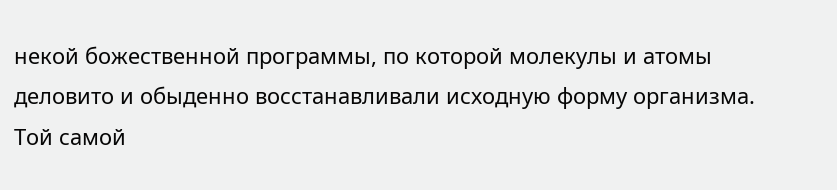некой божественной программы, по которой молекулы и атомы деловито и обыденно восстанавливали исходную форму организма. Той самой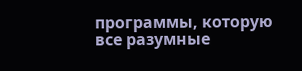программы, которую все разумные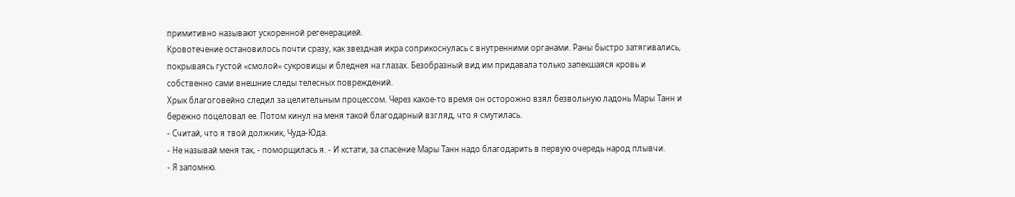примитивно называют ускоренной регенерацией.
Кровотечение остановилось почти сразу, как звездная икра соприкоснулась с внутренними органами. Раны быстро затягивались, покрываясь густой «смолой» сукровицы и бледнея на глазах. Безобразный вид им придавала только запекшаяся кровь и собственно сами внешние следы телесных повреждений.
Хрык благоговейно следил за целительным процессом. Через какое-то время он осторожно взял безвольную ладонь Мары Танн и бережно поцеловал ее. Потом кинул на меня такой благодарный взгляд, что я смутилась.
- Считай, что я твой должник, Чуда-Юда.
- Не называй меня так, - поморщилась я. - И кстати, за спасение Мары Танн надо благодарить в первую очередь народ плывчи.
- Я запомню.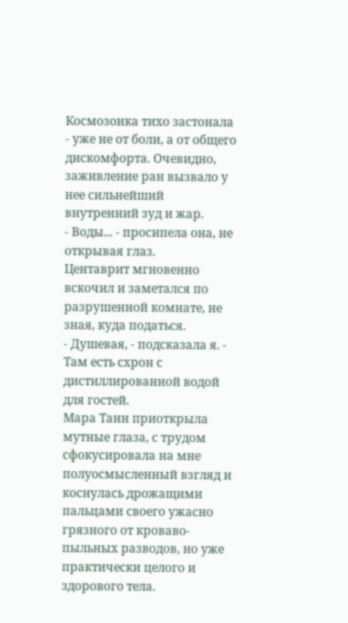Космозонка тихо застонала - уже не от боли, а от общего дискомфорта. Очевидно, заживление ран вызвало у нее сильнейший внутренний зуд и жар.
- Воды... - просипела она, не открывая глаз.
Центаврит мгновенно вскочил и заметался по разрушенной комнате, не зная, куда податься.
- Душевая, - подсказала я. - Там есть схрон с дистиллированной водой для гостей.
Мара Танн приоткрыла мутные глаза, с трудом сфокусировала на мне полуосмысленный взгляд и коснулась дрожащими пальцами своего ужасно грязного от кроваво-пыльных разводов, но уже практически целого и здорового тела.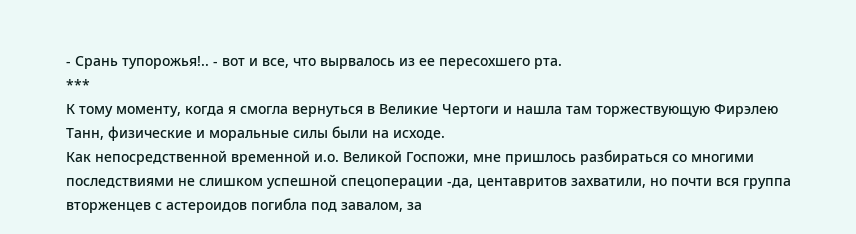- Срань тупорожья!.. - вот и все, что вырвалось из ее пересохшего рта.
***
К тому моменту, когда я смогла вернуться в Великие Чертоги и нашла там торжествующую Фирэлею Танн, физические и моральные силы были на исходе.
Как непосредственной временной и.о. Великой Госпожи, мне пришлось разбираться со многими последствиями не слишком успешной спецоперации -да, центавритов захватили, но почти вся группа вторженцев с астероидов погибла под завалом, за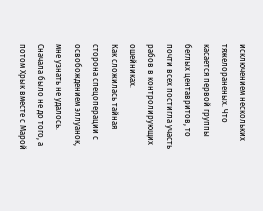исключением нескольких тяжелораненых. Что касается первой группы беглых центавритов, то почти всех постигла участь рабов в контролирующих ошейниках.
Как сложилась тайная сторона спецоперации с освобождением эллуанок, мне узнать не удалось. Сначала было не до того, а потом Хрык вместе с Марой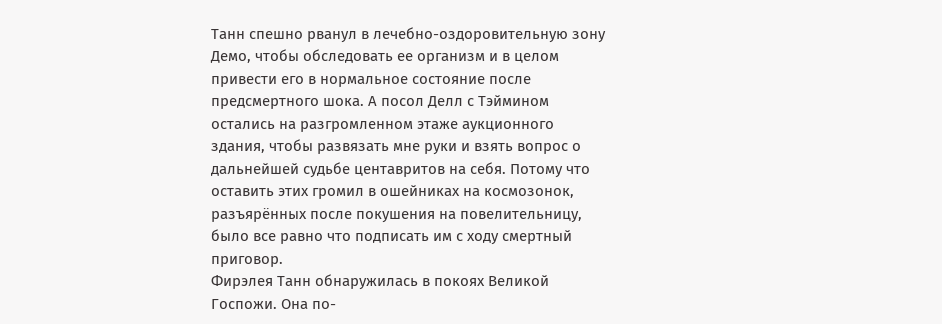Танн спешно рванул в лечебно-оздоровительную зону Демо, чтобы обследовать ее организм и в целом привести его в нормальное состояние после предсмертного шока. А посол Делл с Тэймином остались на разгромленном этаже аукционного здания, чтобы развязать мне руки и взять вопрос о дальнейшей судьбе центавритов на себя. Потому что оставить этих громил в ошейниках на космозонок, разъярённых после покушения на повелительницу, было все равно что подписать им с ходу смертный приговор.
Фирэлея Танн обнаружилась в покоях Великой Госпожи. Она по-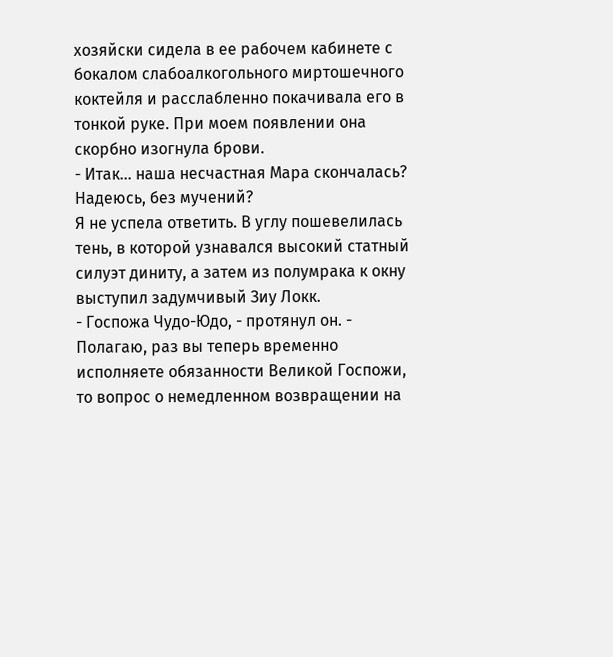хозяйски сидела в ее рабочем кабинете с бокалом слабоалкогольного миртошечного коктейля и расслабленно покачивала его в тонкой руке. При моем появлении она скорбно изогнула брови.
- Итак... наша несчастная Мара скончалась? Надеюсь, без мучений?
Я не успела ответить. В углу пошевелилась тень, в которой узнавался высокий статный силуэт диниту, а затем из полумрака к окну выступил задумчивый Зиу Локк.
- Госпожа Чудо-Юдо, - протянул он. - Полагаю, раз вы теперь временно исполняете обязанности Великой Госпожи, то вопрос о немедленном возвращении на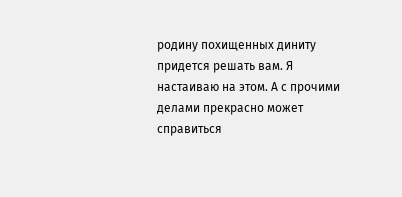родину похищенных диниту придется решать вам. Я настаиваю на этом. А с прочими делами прекрасно может справиться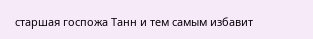старшая госпожа Танн и тем самым избавит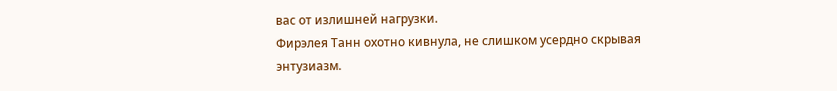вас от излишней нагрузки.
Фирэлея Танн охотно кивнула, не слишком усердно скрывая энтузиазм.